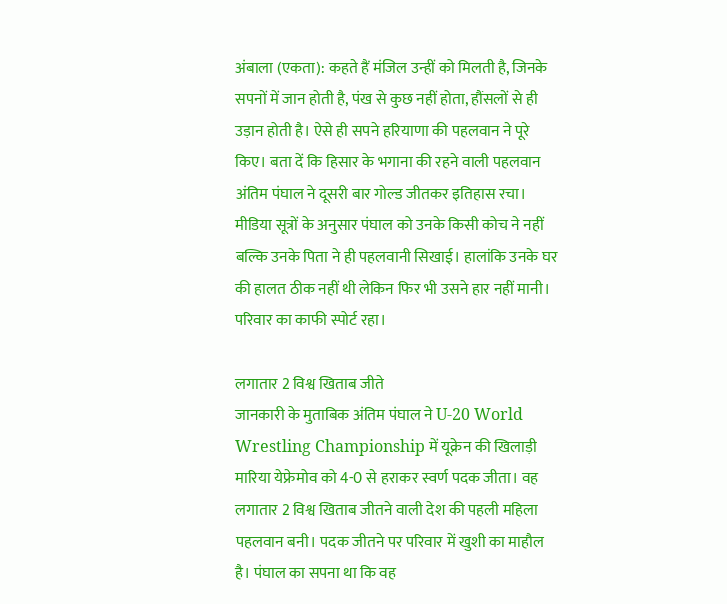अंबाला (एकता): कहते हैं मंजिल उन्हीं को मिलती है, जिनके सपनों में जान होती है, पंख से कुछ नहीं होता, हौंसलों से ही उड़ान होती है। ऐसे ही सपने हरियाणा की पहलवान ने पूरे किए। बता दें कि हिसार के भगाना की रहने वाली पहलवान अंतिम पंघाल ने दूसरी बार गोल्ड जीतकर इतिहास रचा। मीडिया सूत्रों के अनुसार पंघाल को उनके किसी कोच ने नहीं बल्कि उनके पिता ने ही पहलवानी सिखाई। हालांकि उनके घर की हालत ठीक नहीं थी लेकिन फिर भी उसने हार नहीं मानी। परिवार का काफी स्पोर्ट रहा।

लगातार 2 विश्व खिताब जीते
जानकारी के मुताबिक अंतिम पंघाल ने U-20 World Wrestling Championship में यूक्रेन की खिलाड़ी मारिया येफ्रेमोव को 4-0 से हराकर स्वर्ण पदक जीता। वह लगातार 2 विश्व खिताब जीतने वाली देश की पहली महिला पहलवान बनी। पदक जीतने पर परिवार में खुशी का माहौल है। पंघाल का सपना था कि वह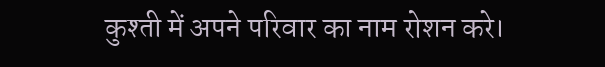कुश्ती में अपने परिवार का नाम रोशन करे।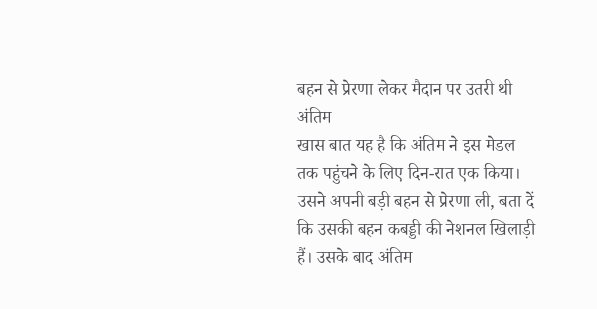बहन से प्रेरणा लेकर मैदान पर उतरी थी अंतिम
खास बात यह है कि अंतिम ने इस मेडल तक पहुंचने के लिए दिन-रात एक किया। उसने अपनी बड़ी बहन से प्रेरणा ली, बता दें कि उसकी बहन कबड्डी की नेशनल खिलाड़ी हैं। उसके बाद अंतिम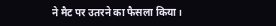ने मैट पर उतरने का फैसला किया।